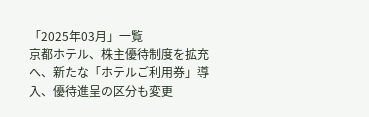「2025年03月」一覧
京都ホテル、株主優待制度を拡充へ、新たな「ホテルご利用券」導入、優待進呈の区分も変更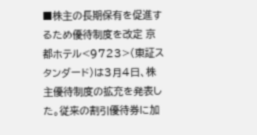■株主の長期保有を促進するため優待制度を改定 京都ホテル<9723>(東証スタンダード)は3月4日、株主優待制度の拡充を発表した。従来の割引優待券に加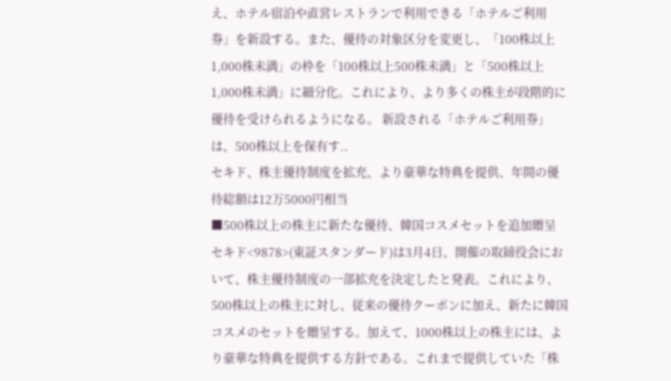え、ホテル宿泊や直営レストランで利用できる「ホテルご利用券」を新設する。また、優待の対象区分を変更し、「100株以上1,000株未満」の枠を「100株以上500株未満」と「500株以上1,000株未満」に細分化。これにより、より多くの株主が段階的に優待を受けられるようになる。 新設される「ホテルご利用券」は、500株以上を保有す..
セキド、株主優待制度を拡充、より豪華な特典を提供、年間の優待総額は12万5000円相当
■500株以上の株主に新たな優待、韓国コスメセットを追加贈呈 セキド<9878>(東証スタンダード)は3月4日、開催の取締役会において、株主優待制度の一部拡充を決定したと発表。これにより、500株以上の株主に対し、従来の優待クーポンに加え、新たに韓国コスメのセットを贈呈する。加えて、1000株以上の株主には、より豪華な特典を提供する方針である。これまで提供していた「株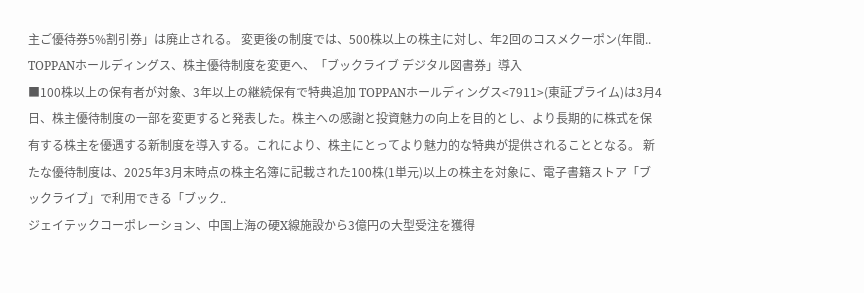主ご優待券5%割引券」は廃止される。 変更後の制度では、500株以上の株主に対し、年2回のコスメクーポン(年間..
TOPPANホールディングス、株主優待制度を変更へ、「ブックライブ デジタル図書券」導入
■100株以上の保有者が対象、3年以上の継続保有で特典追加 TOPPANホールディングス<7911>(東証プライム)は3月4日、株主優待制度の一部を変更すると発表した。株主への感謝と投資魅力の向上を目的とし、より長期的に株式を保有する株主を優遇する新制度を導入する。これにより、株主にとってより魅力的な特典が提供されることとなる。 新たな優待制度は、2025年3月末時点の株主名簿に記載された100株(1単元)以上の株主を対象に、電子書籍ストア「ブックライブ」で利用できる「ブック..
ジェイテックコーポレーション、中国上海の硬X線施設から3億円の大型受注を獲得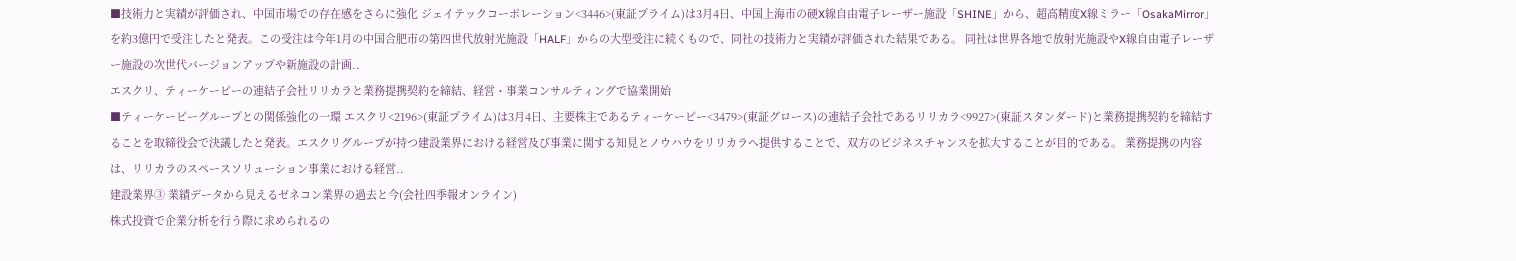■技術力と実績が評価され、中国市場での存在感をさらに強化 ジェイテックコーポレーション<3446>(東証プライム)は3月4日、中国上海市の硬X線自由電子レーザー施設「SHINE」から、超高精度X線ミラー「OsakaMirror」を約3億円で受注したと発表。この受注は今年1月の中国合肥市の第四世代放射光施設「HALF」からの大型受注に続くもので、同社の技術力と実績が評価された結果である。 同社は世界各地で放射光施設やX線自由電子レーザー施設の次世代バージョンアップや新施設の計画..
エスクリ、ティーケーピーの連結子会社リリカラと業務提携契約を締結、経営・事業コンサルティングで協業開始
■ティーケーピーグループとの関係強化の一環 エスクリ<2196>(東証プライム)は3月4日、主要株主であるティーケーピー<3479>(東証グロース)の連結子会社であるリリカラ<9927>(東証スタンダード)と業務提携契約を締結することを取締役会で決議したと発表。エスクリグループが持つ建設業界における経営及び事業に関する知見とノウハウをリリカラへ提供することで、双方のビジネスチャンスを拡大することが目的である。 業務提携の内容は、リリカラのスペースソリューション事業における経営..
建設業界③ 業績データから見えるゼネコン業界の過去と今(会社四季報オンライン)
株式投資で企業分析を行う際に求められるの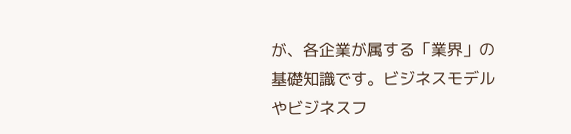が、各企業が属する「業界」の基礎知識です。ビジネスモデルやビジネスフ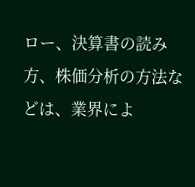ロー、決算書の読み方、株価分析の方法などは、業界によ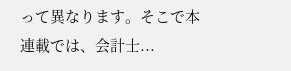って異なります。そこで本連載では、会計士...